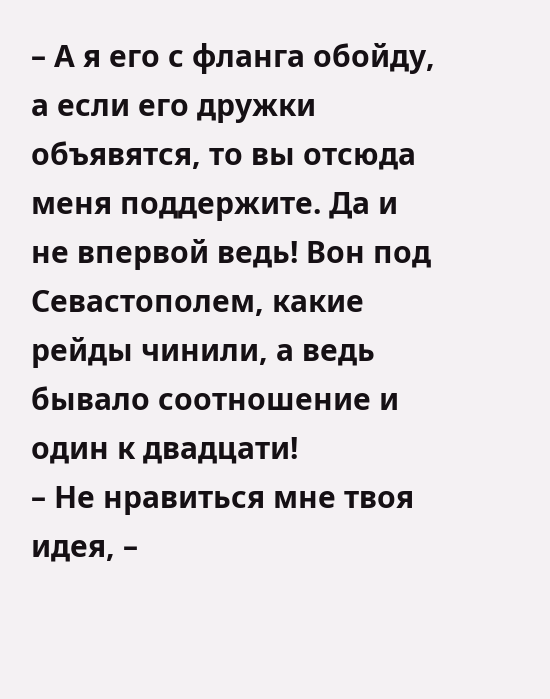– А я его с фланга обойду, а если его дружки объявятся, то вы отсюда меня поддержите. Да и не впервой ведь! Вон под Севастополем, какие рейды чинили, а ведь бывало соотношение и один к двадцати!
– Не нравиться мне твоя идея, –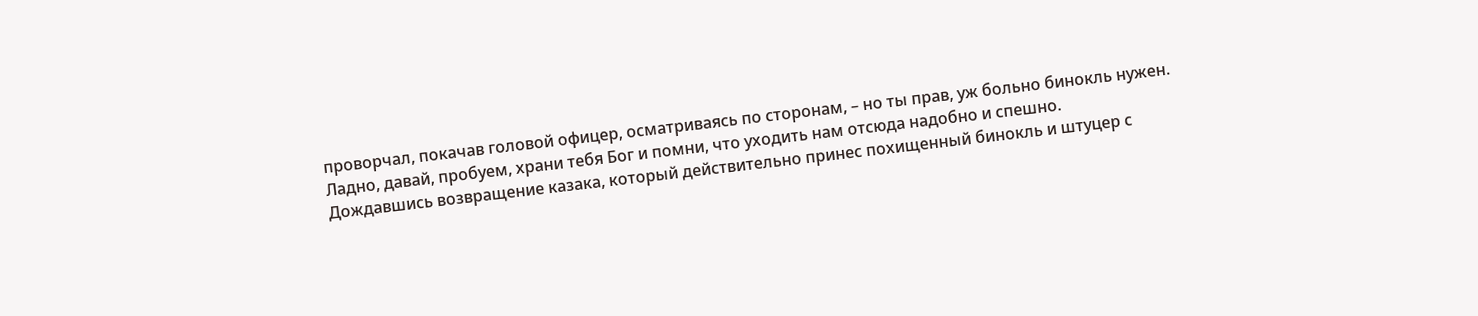проворчал, покачав головой офицер, осматриваясь по сторонам, – но ты прав, уж больно бинокль нужен. Ладно, давай, пробуем, храни тебя Бог и помни, что уходить нам отсюда надобно и спешно.
Дождавшись возвращение казака, который действительно принес похищенный бинокль и штуцер с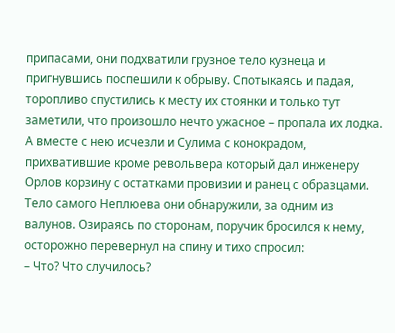припасами, они подхватили грузное тело кузнеца и пригнувшись поспешили к обрыву. Спотыкаясь и падая, торопливо спустились к месту их стоянки и только тут заметили, что произошло нечто ужасное – пропала их лодка. А вместе с нею исчезли и Сулима с конокрадом, прихватившие кроме револьвера который дал инженеру Орлов корзину с остатками провизии и ранец с образцами. Тело самого Неплюева они обнаружили, за одним из валунов. Озираясь по сторонам, поручик бросился к нему, осторожно перевернул на спину и тихо спросил:
– Что? Что случилось?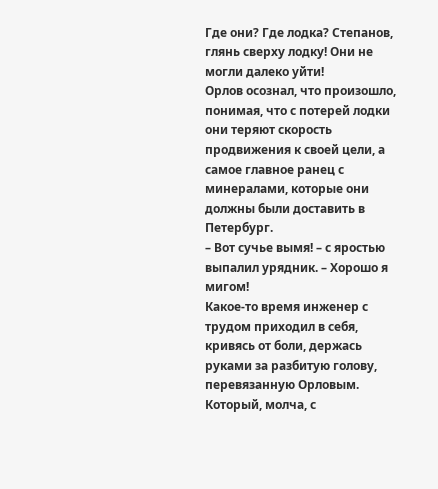Где они? Где лодка? Степанов, глянь сверху лодку! Они не могли далеко уйти!
Орлов осознал, что произошло, понимая, что с потерей лодки они теряют скорость продвижения к своей цели, а самое главное ранец с минералами, которые они должны были доставить в Петербург.
– Вот сучье вымя! – с яростью выпалил урядник. – Хорошо я мигом!
Какое-то время инженер с трудом приходил в себя, кривясь от боли, держась руками за разбитую голову, перевязанную Орловым. Который, молча, с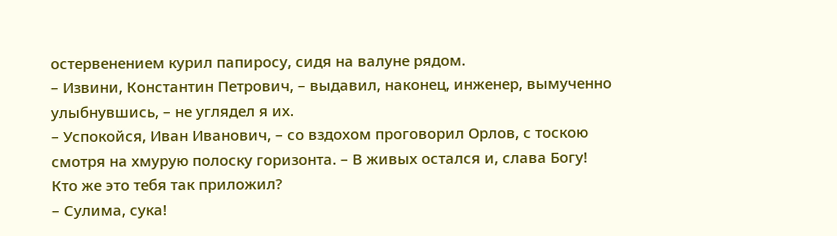остервенением курил папиросу, сидя на валуне рядом.
– Извини, Константин Петрович, – выдавил, наконец, инженер, вымученно улыбнувшись, – не углядел я их.
– Успокойся, Иван Иванович, – со вздохом проговорил Орлов, с тоскою смотря на хмурую полоску горизонта. – В живых остался и, слава Богу! Кто же это тебя так приложил?
– Сулима, сука!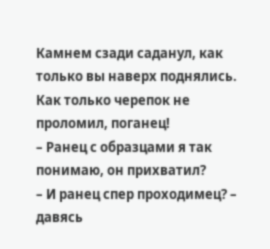Камнем сзади саданул, как только вы наверх поднялись. Как только черепок не проломил, поганец!
– Ранец с образцами я так понимаю, он прихватил?
– И ранец спер проходимец? – давясь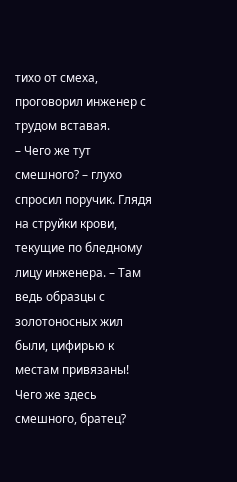тихо от смеха, проговорил инженер с трудом вставая.
– Чего же тут смешного? – глухо спросил поручик. Глядя на струйки крови, текущие по бледному лицу инженера. – Там ведь образцы с золотоносных жил были, цифирью к местам привязаны! Чего же здесь смешного, братец?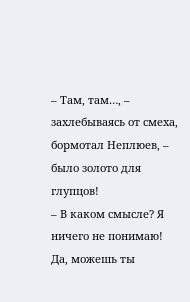– Там, там…, – захлебываясь от смеха, бормотал Неплюев, – было золото для глупцов!
– В каком смысле? Я ничего не понимаю! Да, можешь ты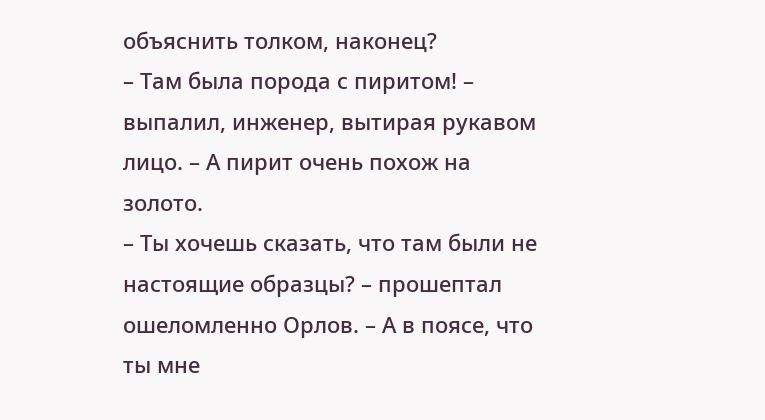объяснить толком, наконец?
– Там была порода с пиритом! – выпалил, инженер, вытирая рукавом лицо. – А пирит очень похож на золото.
– Ты хочешь сказать, что там были не настоящие образцы? – прошептал ошеломленно Орлов. – А в поясе, что ты мне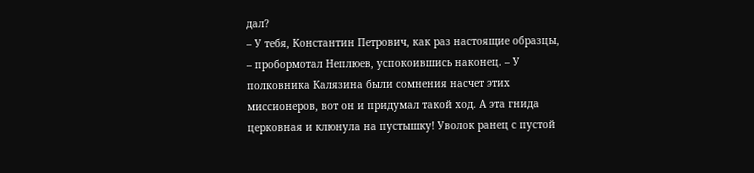дал?
– У тебя, Константин Петрович, как раз настоящие образцы, – пробормотал Неплюев, успокоившись наконец. – У полковника Калязина были сомнения насчет этих миссионеров, вот он и придумал такой ход. А эта гнида церковная и клюнула на пустышку! Уволок ранец с пустой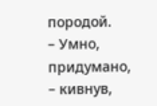породой.
– Умно, придумано, – кивнув,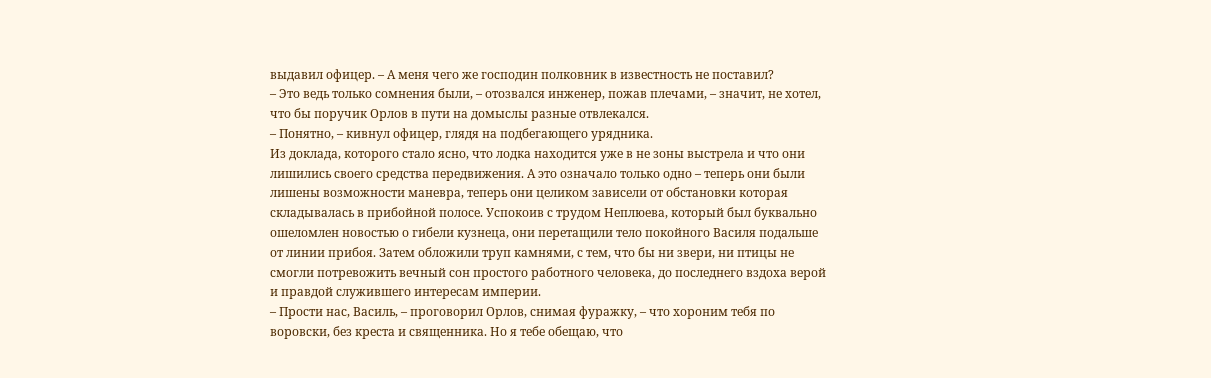выдавил офицер. – А меня чего же господин полковник в известность не поставил?
– Это ведь только сомнения были, – отозвался инженер, пожав плечами, – значит, не хотел, что бы поручик Орлов в пути на домыслы разные отвлекался.
– Понятно, – кивнул офицер, глядя на подбегающего урядника.
Из доклада, которого стало ясно, что лодка находится уже в не зоны выстрела и что они лишились своего средства передвижения. А это означало только одно – теперь они были лишены возможности маневра, теперь они целиком зависели от обстановки которая складывалась в прибойной полосе. Успокоив с трудом Неплюева, который был буквально ошеломлен новостью о гибели кузнеца, они перетащили тело покойного Василя подальше от линии прибоя. Затем обложили труп камнями, с тем, что бы ни звери, ни птицы не смогли потревожить вечный сон простого работного человека, до последнего вздоха верой и правдой служившего интересам империи.
– Прости нас, Василь, – проговорил Орлов, снимая фуражку, – что хороним тебя по воровски, без креста и священника. Но я тебе обещаю, что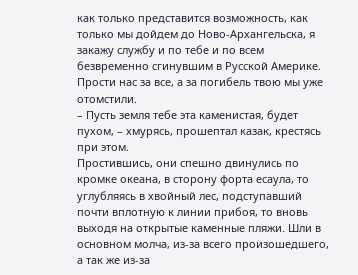как только представится возможность, как только мы дойдем до Ново-Архангельска, я закажу службу и по тебе и по всем безвременно сгинувшим в Русской Америке. Прости нас за все, а за погибель твою мы уже отомстили.
– Пусть земля тебе эта каменистая, будет пухом, – хмурясь, прошептал казак, крестясь при этом.
Простившись, они спешно двинулись по кромке океана, в сторону форта есаула, то углубляясь в хвойный лес, подступавший почти вплотную к линии прибоя, то вновь выходя на открытые каменные пляжи. Шли в основном молча, из-за всего произошедшего, а так же из-за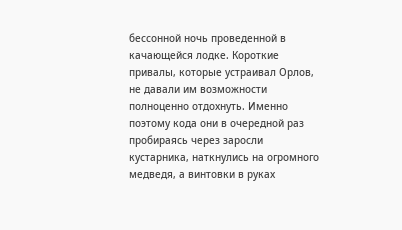бессонной ночь проведенной в качающейся лодке. Короткие привалы, которые устраивал Орлов, не давали им возможности полноценно отдохнуть. Именно поэтому кода они в очередной раз пробираясь через заросли кустарника, наткнулись на огромного медведя, а винтовки в руках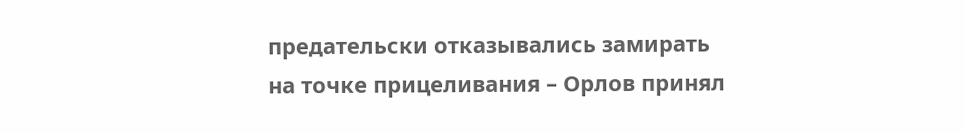предательски отказывались замирать на точке прицеливания – Орлов принял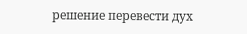решение перевести дух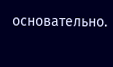основательно.